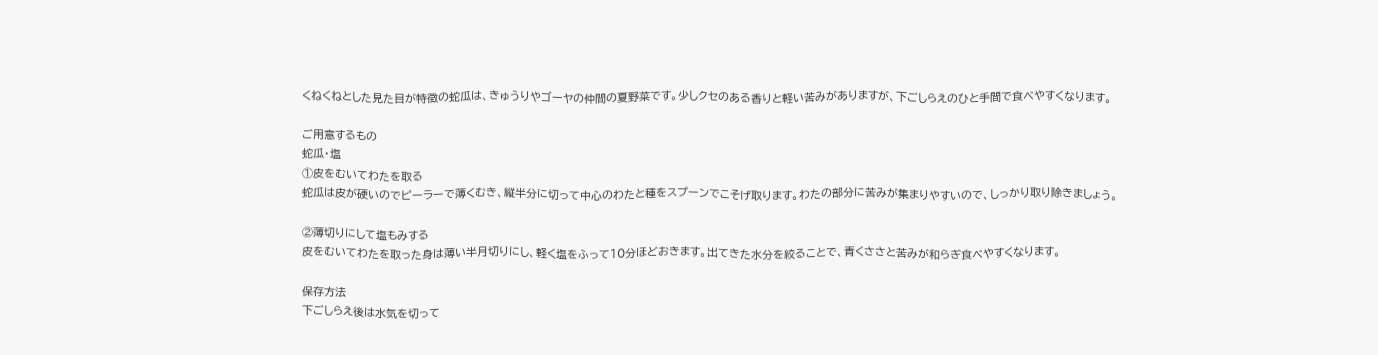くねくねとした見た目が特徴の蛇瓜は、きゅうりやゴーヤの仲間の夏野菜です。少しクセのある香りと軽い苦みがありますが、下ごしらえのひと手間で食べやすくなります。

ご用意するもの
蛇瓜・塩
①皮をむいてわたを取る
蛇瓜は皮が硬いのでピーラーで薄くむき、縦半分に切って中心のわたと種をスプーンでこそげ取ります。わたの部分に苦みが集まりやすいので、しっかり取り除きましょう。

②薄切りにして塩もみする
皮をむいてわたを取った身は薄い半月切りにし、軽く塩をふって10分ほどおきます。出てきた水分を絞ることで、青くささと苦みが和らぎ食べやすくなります。

保存方法
下ごしらえ後は水気を切って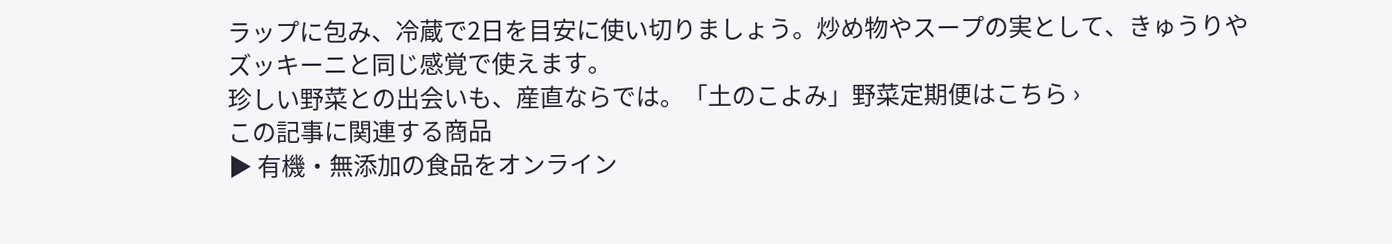ラップに包み、冷蔵で2日を目安に使い切りましょう。炒め物やスープの実として、きゅうりやズッキーニと同じ感覚で使えます。
珍しい野菜との出会いも、産直ならでは。「土のこよみ」野菜定期便はこちら ›
この記事に関連する商品
▶ 有機・無添加の食品をオンライン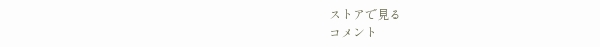ストアで見る
コメント